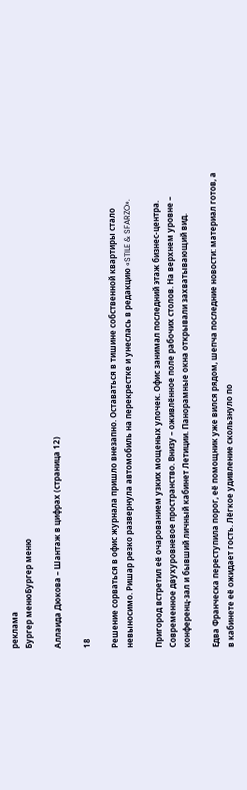реклама
Бургер менюБургер меню

Аллаида Дюкова – Шантаж в цифрах (страница 12)

18

Решение сорваться в офис журнала пришло внезапно. Оставаться в тишине собственной квартиры стало невыносимо. Ришар резко развернула автомобиль на перекрестке и унеслась в редакцию «STILE & SFARZO».

Пригород встретил её очарованием узких мощеных улочек. Офис занимал последний этаж бизнес-центра. Современное двухуровневое пространство. Внизу – оживлённое поле рабочих столов. На верхнем уровне – конференц-зал и бывший личный кабинет Летиции. Панорамные окна открывали захватывающий вид.

Едва Франческа переступила порог, её помощник уже вился рядом, шепча последние новости: материал готов, а в кабинете её ожидает гость. Лёгкое удивление скользнуло по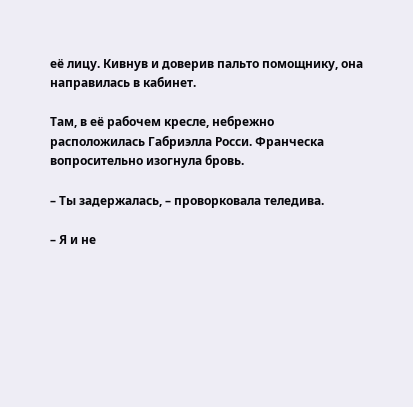её лицу. Кивнув и доверив пальто помощнику, она направилась в кабинет.

Там, в её рабочем кресле, небрежно расположилась Габриэлла Росси. Франческа вопросительно изогнула бровь.

– Ты задержалась, – проворковала теледива.

– Я и не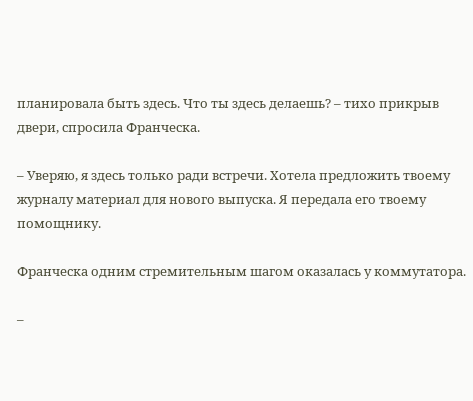планировала быть здесь. Что ты здесь делаешь? – тихо прикрыв двери, спросила Франческа.

– Уверяю, я здесь только ради встречи. Хотела предложить твоему журналу материал для нового выпуска. Я передала его твоему помощнику.

Франческа одним стремительным шагом оказалась у коммутатора.

–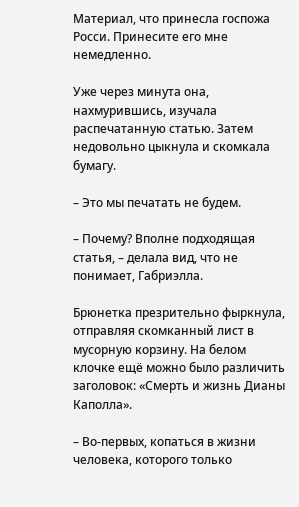Материал, что принесла госпожа Росси. Принесите его мне немедленно.

Уже через минута она, нахмурившись, изучала распечатанную статью. Затем недовольно цыкнула и скомкала бумагу.

– Это мы печатать не будем.

– Почему? Вполне подходящая статья, – делала вид, что не понимает, Габриэлла.

Брюнетка презрительно фыркнула, отправляя скомканный лист в мусорную корзину. На белом клочке ещё можно было различить заголовок: «Смерть и жизнь Дианы Каполла».

– Во-первых, копаться в жизни человека, которого только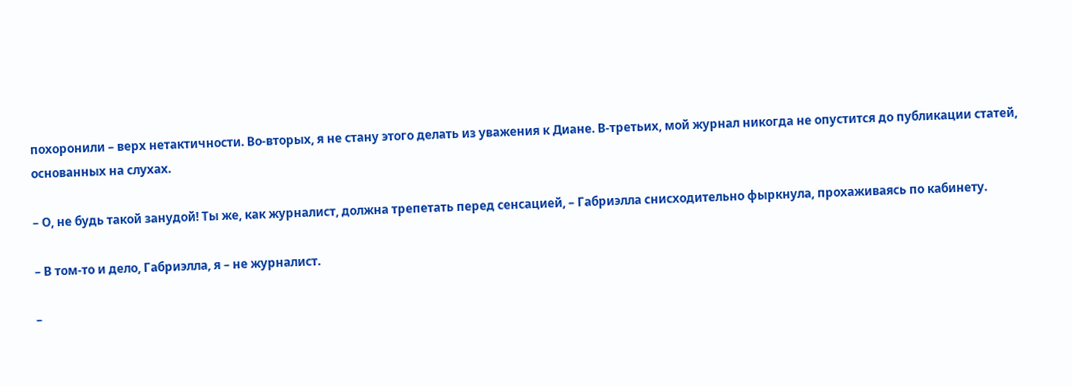похоронили – верх нетактичности. Во-вторых, я не стану этого делать из уважения к Диане. В-третьих, мой журнал никогда не опустится до публикации статей, основанных на слухах.

– О, не будь такой занудой! Ты же, как журналист, должна трепетать перед сенсацией, – Габриэлла снисходительно фыркнула, прохаживаясь по кабинету.

– В том-то и дело, Габриэлла, я – не журналист.

–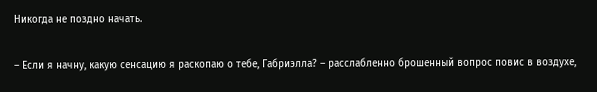Никогда не поздно начать.

– Если я начну, какую сенсацию я раскопаю о тебе, Габриэлла? – расслабленно брошенный вопрос повис в воздухе,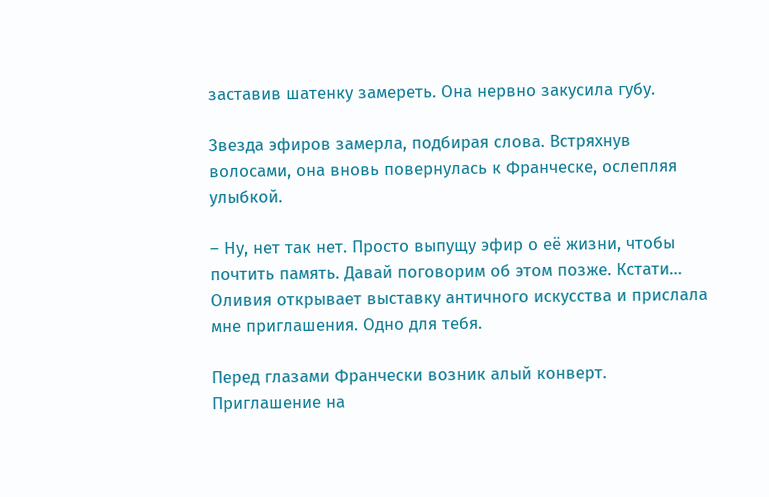заставив шатенку замереть. Она нервно закусила губу.

Звезда эфиров замерла, подбирая слова. Встряхнув волосами, она вновь повернулась к Франческе, ослепляя улыбкой.

– Ну, нет так нет. Просто выпущу эфир о её жизни, чтобы почтить память. Давай поговорим об этом позже. Кстати… Оливия открывает выставку античного искусства и прислала мне приглашения. Одно для тебя.

Перед глазами Франчески возник алый конверт. Приглашение на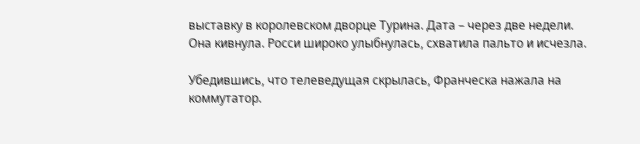выставку в королевском дворце Турина. Дата – через две недели. Она кивнула. Росси широко улыбнулась, схватила пальто и исчезла.

Убедившись, что телеведущая скрылась, Франческа нажала на коммутатор.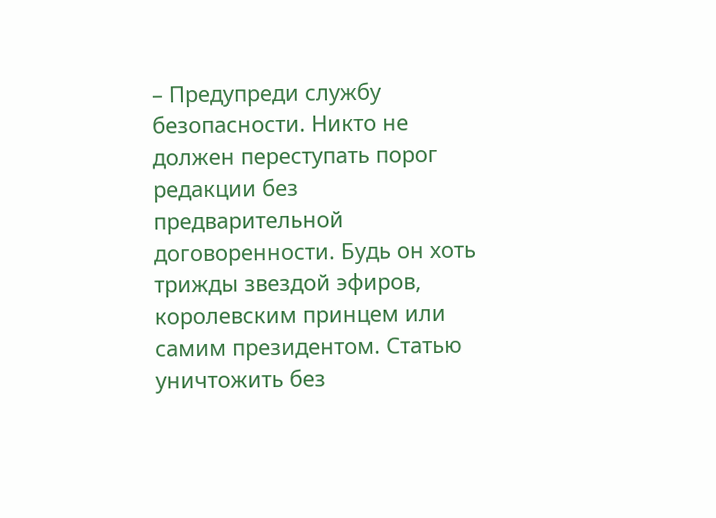– Предупреди службу безопасности. Никто не должен переступать порог редакции без предварительной договоренности. Будь он хоть трижды звездой эфиров, королевским принцем или самим президентом. Статью уничтожить без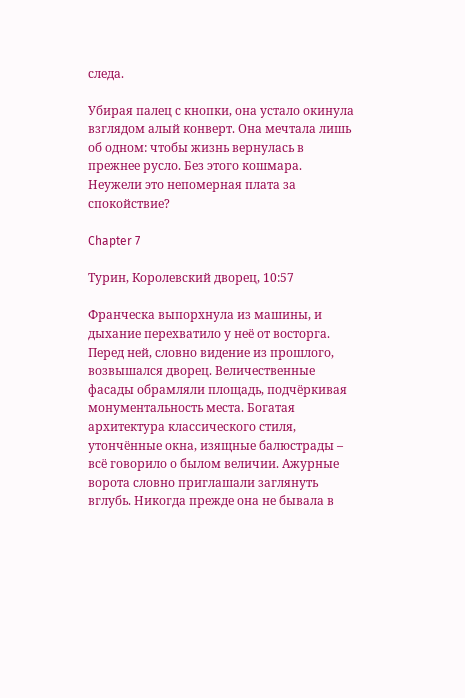следа.

Убирая палец с кнопки, она устало окинула взглядом алый конверт. Она мечтала лишь об одном: чтобы жизнь вернулась в прежнее русло. Без этого кошмара. Неужели это непомерная плата за спокойствие?

Chapter 7

Турин, Королевский дворец, 10:57

Франческа выпорхнула из машины, и дыхание перехватило у неё от восторга. Перед ней, словно видение из прошлого, возвышался дворец. Величественные фасады обрамляли площадь, подчёркивая монументальность места. Богатая архитектура классического стиля, утончённые окна, изящные балюстрады – всё говорило о былом величии. Ажурные ворота словно приглашали заглянуть вглубь. Никогда прежде она не бывала в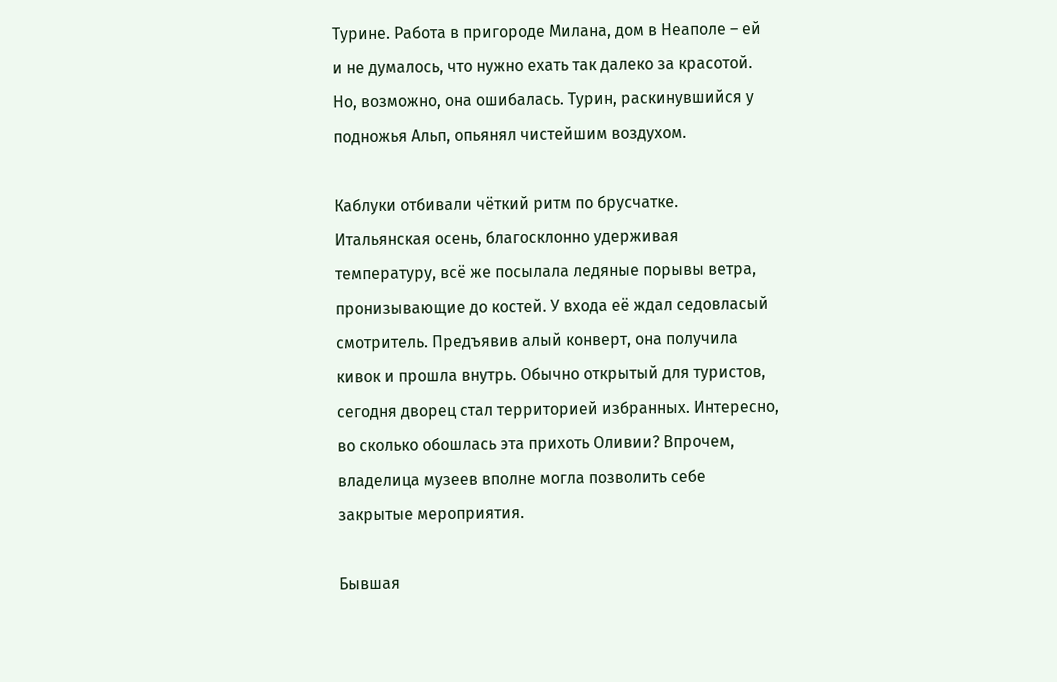Турине. Работа в пригороде Милана, дом в Неаполе – ей и не думалось, что нужно ехать так далеко за красотой. Но, возможно, она ошибалась. Турин, раскинувшийся у подножья Альп, опьянял чистейшим воздухом.

Каблуки отбивали чёткий ритм по брусчатке. Итальянская осень, благосклонно удерживая температуру, всё же посылала ледяные порывы ветра, пронизывающие до костей. У входа её ждал седовласый смотритель. Предъявив алый конверт, она получила кивок и прошла внутрь. Обычно открытый для туристов, сегодня дворец стал территорией избранных. Интересно, во сколько обошлась эта прихоть Оливии? Впрочем, владелица музеев вполне могла позволить себе закрытые мероприятия.

Бывшая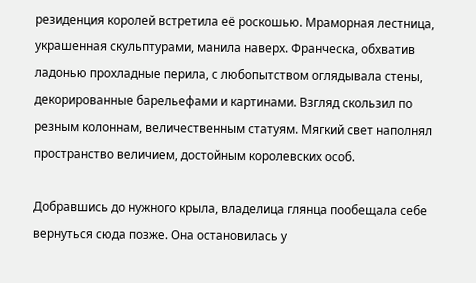резиденция королей встретила её роскошью. Мраморная лестница, украшенная скульптурами, манила наверх. Франческа, обхватив ладонью прохладные перила, с любопытством оглядывала стены, декорированные барельефами и картинами. Взгляд скользил по резным колоннам, величественным статуям. Мягкий свет наполнял пространство величием, достойным королевских особ.

Добравшись до нужного крыла, владелица глянца пообещала себе вернуться сюда позже. Она остановилась у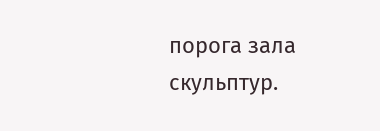порога зала скульптур.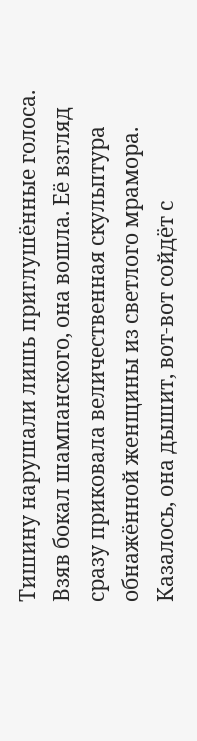Тишину нарушали лишь приглушённые голоса. Взяв бокал шампанского, она вошла. Её взгляд сразу приковала величественная скульптура обнажённой женщины из светлого мрамора. Казалось, она дышит, вот-вот сойдёт с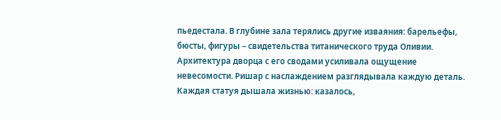пьедестала. В глубине зала терялись другие изваяния: барельефы, бюсты, фигуры – свидетельства титанического труда Оливии. Архитектура дворца с его сводами усиливала ощущение невесомости. Ришар с наслаждением разглядывала каждую деталь. Каждая статуя дышала жизнью: казалось,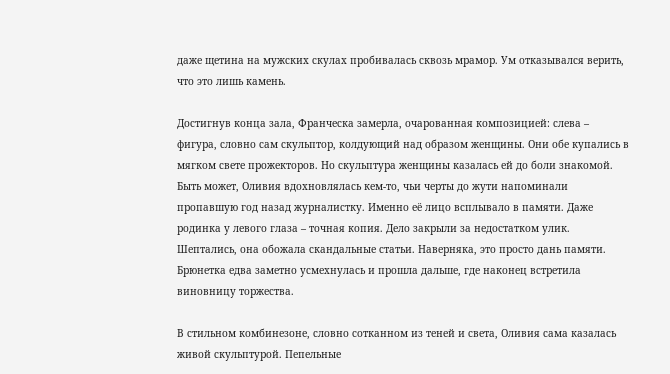даже щетина на мужских скулах пробивалась сквозь мрамор. Ум отказывался верить, что это лишь камень.

Достигнув конца зала, Франческа замерла, очарованная композицией: слева – фигура, словно сам скульптор, колдующий над образом женщины. Они обе купались в мягком свете прожекторов. Но скульптура женщины казалась ей до боли знакомой. Быть может, Оливия вдохновлялась кем-то, чьи черты до жути напоминали пропавшую год назад журналистку. Именно её лицо всплывало в памяти. Даже родинка у левого глаза – точная копия. Дело закрыли за недостатком улик. Шептались, она обожала скандальные статьи. Наверняка, это просто дань памяти. Брюнетка едва заметно усмехнулась и прошла дальше, где наконец встретила виновницу торжества.

В стильном комбинезоне, словно сотканном из теней и света, Оливия сама казалась живой скульптурой. Пепельные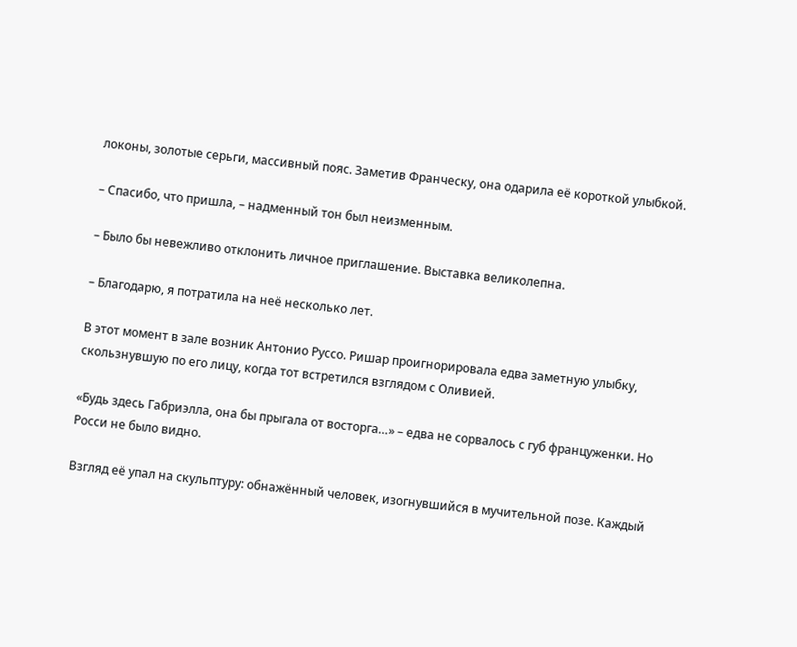локоны, золотые серьги, массивный пояс. Заметив Франческу, она одарила её короткой улыбкой.

– Спасибо, что пришла, – надменный тон был неизменным.

– Было бы невежливо отклонить личное приглашение. Выставка великолепна.

– Благодарю, я потратила на неё несколько лет.

В этот момент в зале возник Антонио Руссо. Ришар проигнорировала едва заметную улыбку, скользнувшую по его лицу, когда тот встретился взглядом с Оливией.

«Будь здесь Габриэлла, она бы прыгала от восторга…» – едва не сорвалось с губ француженки. Но Росси не было видно.

Взгляд её упал на скульптуру: обнажённый человек, изогнувшийся в мучительной позе. Каждый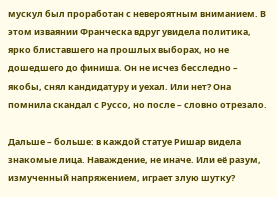мускул был проработан с невероятным вниманием. В этом изваянии Франческа вдруг увидела политика, ярко блиставшего на прошлых выборах, но не дошедшего до финиша. Он не исчез бесследно – якобы, снял кандидатуру и уехал. Или нет? Она помнила скандал с Руссо, но после – словно отрезало.

Дальше – больше: в каждой статуе Ришар видела знакомые лица. Наваждение, не иначе. Или её разум, измученный напряжением, играет злую шутку?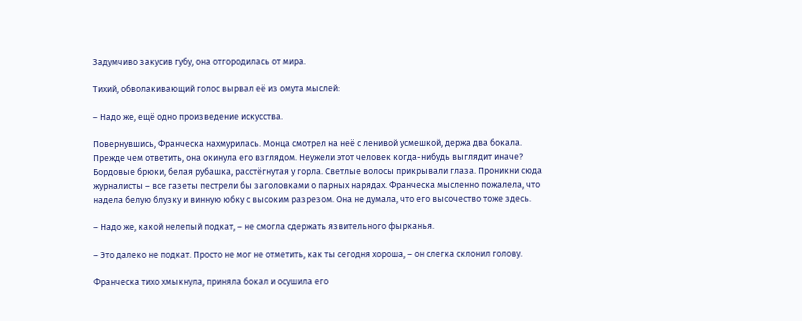Задумчиво закусив губу, она отгородилась от мира.

Тихий, обволакивающий голос вырвал её из омута мыслей:

– Надо же, ещё одно произведение искусства.

Повернувшись, Франческа нахмурилась. Монца смотрел на неё с ленивой усмешкой, держа два бокала. Прежде чем ответить, она окинула его взглядом. Неужели этот человек когда-нибудь выглядит иначе? Бордовые брюки, белая рубашка, расстёгнутая у горла. Светлые волосы прикрывали глаза. Проникни сюда журналисты – все газеты пестрели бы заголовками о парных нарядах. Франческа мысленно пожалела, что надела белую блузку и винную юбку с высоким разрезом. Она не думала, что его высочество тоже здесь.

– Надо же, какой нелепый подкат, – не смогла сдержать язвительного фырканья.

– Это далеко не подкат. Просто не мог не отметить, как ты сегодня хороша, – он слегка склонил голову.

Франческа тихо хмыкнула, приняла бокал и осушила его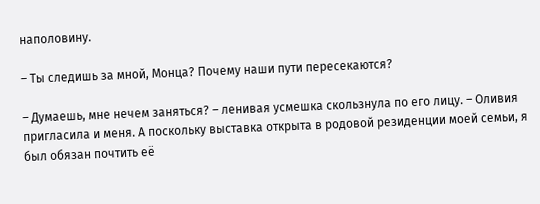наполовину.

– Ты следишь за мной, Монца? Почему наши пути пересекаются?

– Думаешь, мне нечем заняться? – ленивая усмешка скользнула по его лицу. – Оливия пригласила и меня. А поскольку выставка открыта в родовой резиденции моей семьи, я был обязан почтить её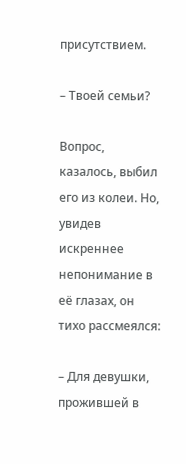присутствием.

– Твоей семьи?

Вопрос, казалось, выбил его из колеи. Но, увидев искреннее непонимание в её глазах, он тихо рассмеялся:

– Для девушки, прожившей в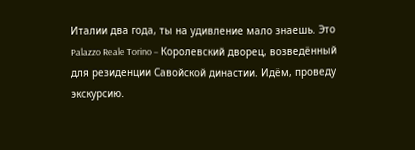Италии два года, ты на удивление мало знаешь. Это Palazzo Reale Torino – Королевский дворец, возведённый для резиденции Савойской династии. Идём, проведу экскурсию.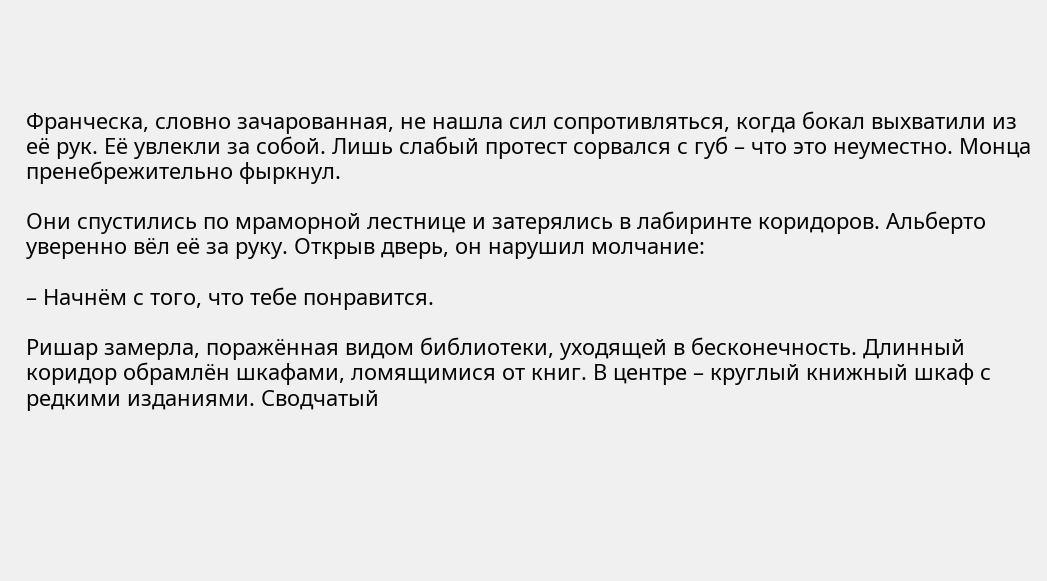Франческа, словно зачарованная, не нашла сил сопротивляться, когда бокал выхватили из её рук. Её увлекли за собой. Лишь слабый протест сорвался с губ – что это неуместно. Монца пренебрежительно фыркнул.

Они спустились по мраморной лестнице и затерялись в лабиринте коридоров. Альберто уверенно вёл её за руку. Открыв дверь, он нарушил молчание:

– Начнём с того, что тебе понравится.

Ришар замерла, поражённая видом библиотеки, уходящей в бесконечность. Длинный коридор обрамлён шкафами, ломящимися от книг. В центре – круглый книжный шкаф с редкими изданиями. Сводчатый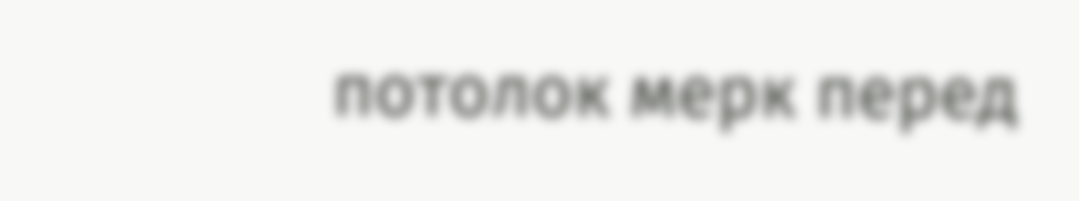потолок мерк перед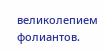великолепием фолиантов.